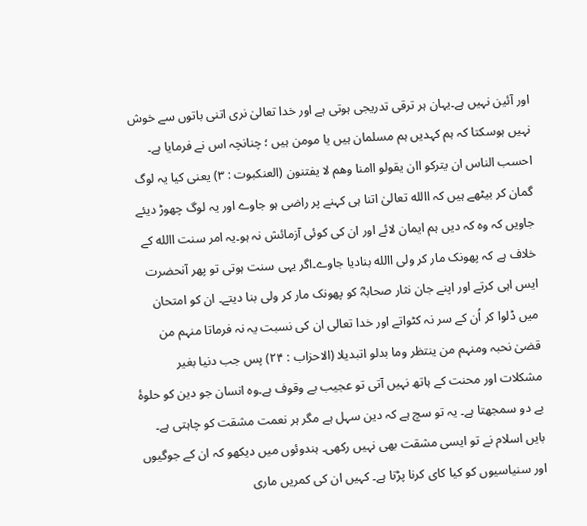اور آئین نہیں ہے۔یہان ہر ترقی تدریجی ہوتی ہے اور خدا تعالیٰ نری اتنی باتوں سے خوش نہیں ہوسکتا کہ ہم کہدیں ہم مسلمان ہیں یا مومن ہیں ؛ چنانچہ اس نے فرمایا ہے۔ احسب الناس ان یترکو اان یقولو اامنا وھم لا یفتنون (العنکبوت : ۳) یعنی کیا یہ لوگ گمان کر بیٹھے ہیں کہ االله تعالیٰ اتنا ہی کہنے پر راضی ہو جاوے اور یہ لوگ چھوڑ دیئے جاویں کہ وہ کہ دیں ہم ایمان لائے اور ان کی کوئی آزمائش نہ ہو۔یہ امر سنت االله کے خلاف ہے کہ پھونک مار کر ولی االله بنادیا جاوے۔اگر یہی سنت ہوتی تو پھر آنحضرت ایس اہی کرتے اور اپنے جان نثار صحابہؓ کو پھونک مار کر ولی بنا دیتے۔ ان کو امتحان میں ڈلوا کر اُن کے سر نہ کٹواتے اور خدا تعالی ان کی نسبت یہ نہ فرماتا منہم من قضیٰ نحبہ ومنہم من ینتظر وما بدلو اتبدیلا (الاحزاب : ۲۴) پس جب دنیا بغیر مشکلات اور محنت کے ہاتھ نہیں آتی تو عجیب بے وقوف ہے۔وہ انسان جو دین کو حلوۂ بے دو سمجھتا ہے۔ یہ تو سچ ہے کہ دین سہل ہے مگر ہر نعمت مشقت کو چاہتی ہے۔ بایں اسلام نے تو ایسی مشقت بھی نہیں رکھی۔ ہندوئوں میں دیکھو کہ ان کے جوگیوں اور سنیاسیوں کو کیا کای کرنا پڑتا ہے۔ کہیں ان کی کمریں ماری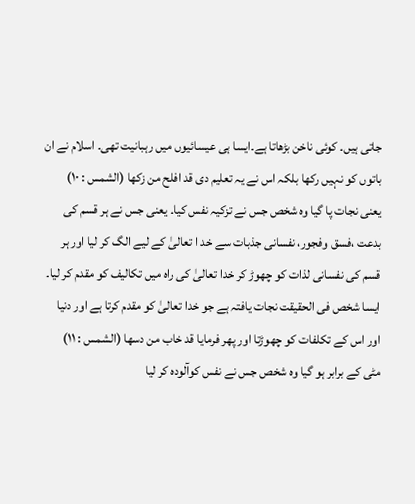جاتی ہیں۔ کوئی ناخن بڑھاتا ہے۔ایسا ہی عیسائیوں میں رہبانیت تھی۔ اسلام نے ان باتوں کو نہیں رکھا بلکہ اس نے یہ تعلیم دی قد افلح من زکھا (الشمس : ۱۰) یعنی نجات پا گیا وہ شخص جس نے تزکیہ نفس کیا۔ یعنی جس نے ہر قسم کی بدعت ،فسق وفجور، نفسانی جذبات سے خد ا تعالیٰ کے لیے الگ کر لیا اور ہر قسم کی نفسانی لذات کو چھوڑ کر خدا تعالیٰ کی راہ میں تکالیف کو مقدم کر لیا۔ ایسا شخص فی الحقیقت نجات یافتہ ہے جو خدا تعالیٰ کو مقدم کرتا ہے اور دنیا اور اس کے تکلفات کو چھوڑتا اور پھر فرمایا قد خاب من دسھا (الشمس : ۱۱) مٹی کے برابر ہو گیا وہ شخص جس نے نفس کوآلودہ کر لیا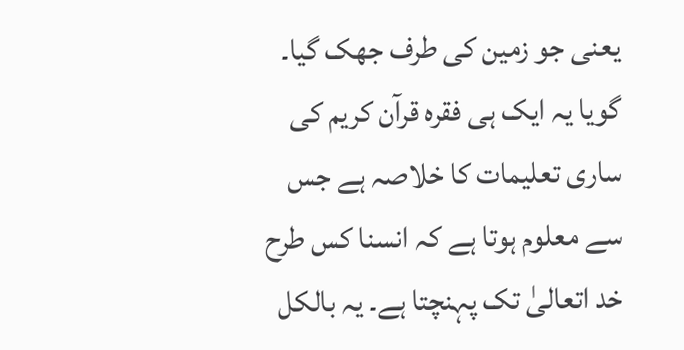یعنی جو زمین کی طرف جھک گیا۔ گویا یہ ایک ہی فقرہ قرآن کریم کی ساری تعلیمات کا خلاصہ ہے جس سے معلوم ہوتا ہے کہ انسنا کس طرح خد اتعالیٰ تک پہنچتا ہے۔ یہ بالکل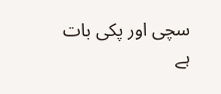سچی اور پکی بات ہے